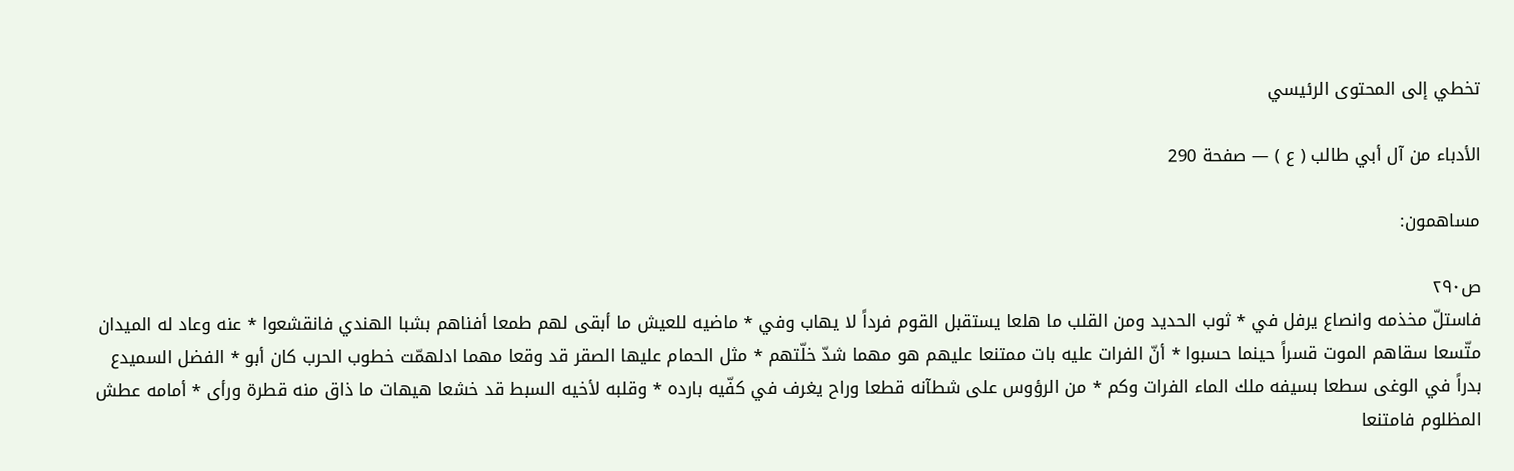تخطي إلى المحتوى الرئيسي

الأدباء من آل أبي طالب ( ع ) — صفحة 290

مساهمون:

ص٢٩٠
فاستلّ مخذمه وانصاع يرفل في * ثوب الحديد ومن القلب ما هلعا يستقبل القوم فرداً لا يهاب وفي * ماضيه للعيش ما أبقى لهم طمعا أفناهم بشبا الهندي فانقشعوا * عنه وعاد له الميدان متّسعا سقاهم الموت قسراً حينما حسبوا * أنّ الفرات عليه بات ممتنعا عليهم هو مهما شدّ خلّتهم * مثل الحمام عليها الصقر قد وقعا مهما ادلهمّت خطوب الحرب كان أبو * الفضل السميدع بدراً في الوغى سطعا بسيفه ملك الماء الفرات وكم * من الرؤوس على شطآنه قطعا وراح يغرف في كفّيه بارده * وقلبه لأخيه السبط قد خشعا هيهات ما ذاق منه قطرة ورأى * أمامه عطش المظلوم فامتنعا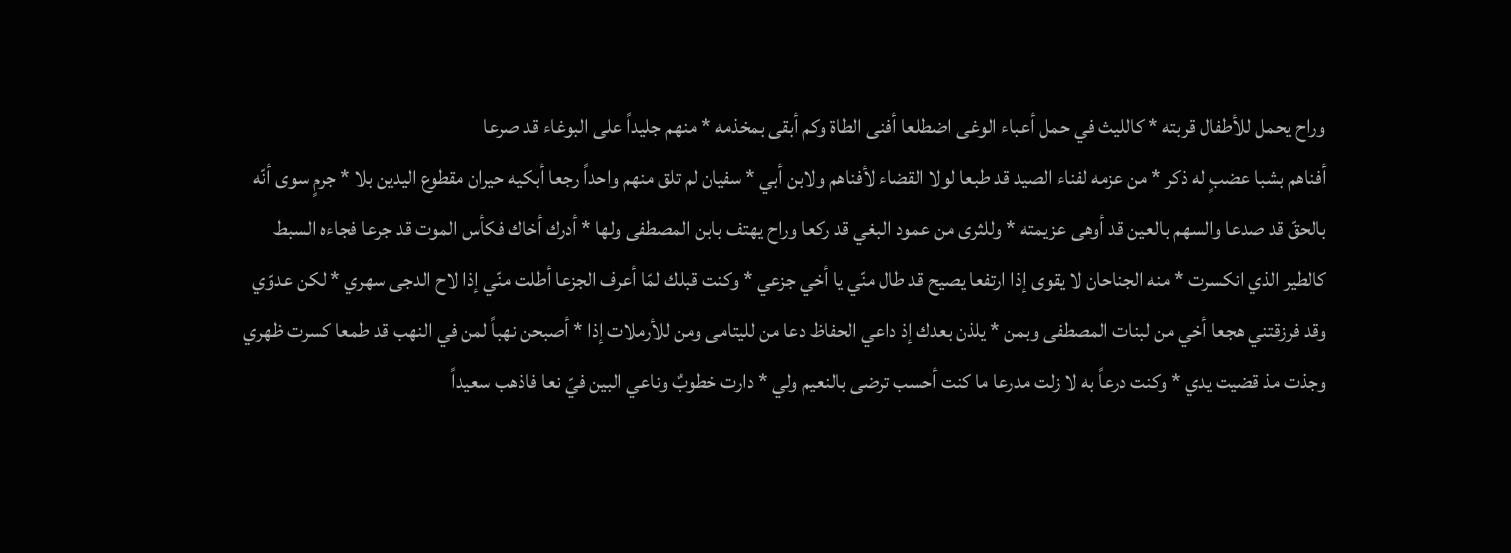وراح يحمل للأطفال قربته * كالليث في حمل أعباء الوغى اضطلعا أفنى الطاة وكم أبقى بمخذمه * منهم جليداً على البوغاء قد صرعا
أفناهم بشبا عضبٍ له ذكر * من عزمه لفناء الصيد قد طبعا لولا القضاء لأفناهم ولابن أبي * سفيان لم تلق منهم واحداً رجعا أبكيه حيران مقطوع اليدين بلا * جرمٍ سوى أنّه بالحقّ قد صدعا والسهم بالعين قد أوهى عزيمته * وللثرى من عمود البغي قد ركعا وراح يهتف بابن المصطفى ولها * أدرك أخاك فكأس الموت قد جرعا فجاءه السبط كالطير الذي انكسرت * منه الجناحان لا يقوى إذا ارتفعا يصيح قد طال منّي يا أخي جزعي * وكنت قبلك لمّا أعرف الجزعا أطلت منّي إذا لاح الدجى سهري * لكن عدوّي وقد فرزقتني هجعا أخي من لبنات المصطفى وبمن * يلذن بعدك إذ داعي الحفاظ دعا من لليتامى ومن للأرملات إذا * أصبحن نهباً لمن في النهب قد طمعا كسرت ظهري وجذت مذ قضيت يدي * وكنت درعاً به لا زلت مدرعا ما كنت أحسب ترضى بالنعيم ولي * دارت خطوبٌ وناعي البين فيّ نعا فاذهب سعيداً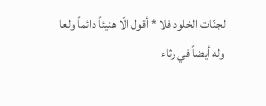لجنّات الخلود فلا * أقول الّا هنيئاً دائماً ولعا
وله أيضاً في رثاء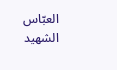العبّاس الشهيد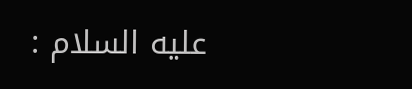عليه السلام :